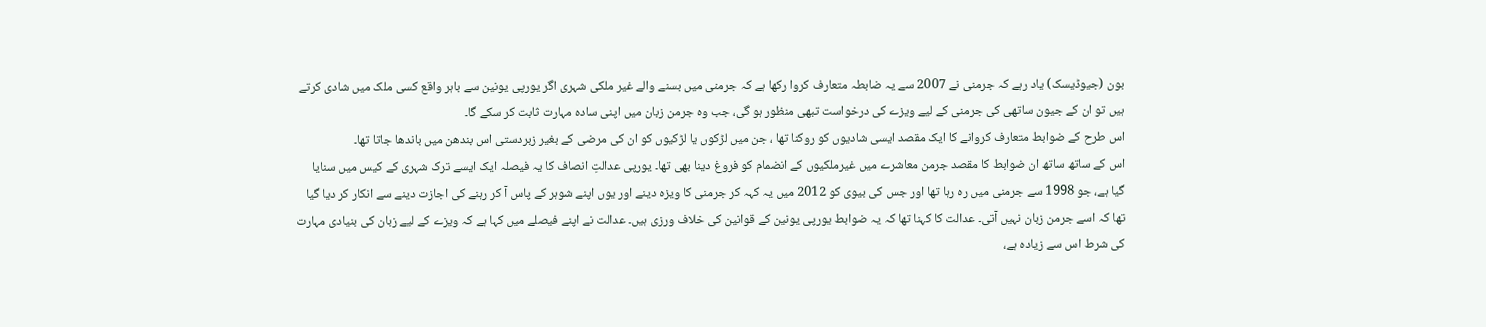بون (جیوڈیسک) یاد رہے کہ جرمنی نے 2007 سے یہ ضابطہ متعارف کروا رکھا ہے کہ جرمنی میں بسنے والے غیر ملکی شہری اگر یورپی یونین سے باہر واقع کسی ملک میں شادی کرتے ہیں تو ان کے جیون ساتھی کی جرمنی کے لیے ویزے کی درخواست تبھی منظور ہو گی، جب وہ جرمن زبان میں اپنی سادہ مہارت ثابت کر سکے گا۔
اس طرح کے ضوابط متعارف کروانے کا ایک مقصد ایسی شادیوں کو روکنا تھا ، جن میں لڑکوں یا لڑکیوں کو ان کی مرضی کے بغیر زبردستی اس بندھن میں باندھا جاتا تھا۔
اس کے ساتھ ساتھ ان ضوابط کا مقصد جرمن معاشرے میں غیرملکیوں کے انضمام کو فروغ دینا بھی تھا۔ یورپی عدالتِ انصاف کا یہ فیصلہ ایک ایسے ترک شہری کے کیس میں سنایا گیا ہے، جو 1998 سے جرمنی میں رہ رہا تھا اور جس کی بیوی کو 2012 میں یہ کہہ کر جرمنی کا ویزہ دینے اور یوں اپنے شوہر کے پاس آ کر رہنے کی اجازت دینے سے انکار کر دیا گیا تھا کہ اسے جرمن زبان نہیں آتی۔ عدالت کا کہنا تھا کہ یہ ضوابط یورپی یونین کے قوانین کی خلاف ورزی ہیں۔ عدالت نے اپنے فیصلے میں کہا ہے کہ ویزے کے لیے زبان کی بنیادی مہارت کی شرط اس سے زیادہ ہے،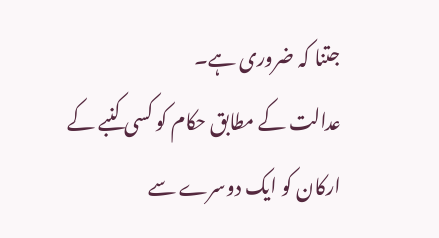جتنا کہ ضروری ہے۔
عدالت کے مطابق حکام کو کسی کنبے کے ارکان کو ایک دوسرے سے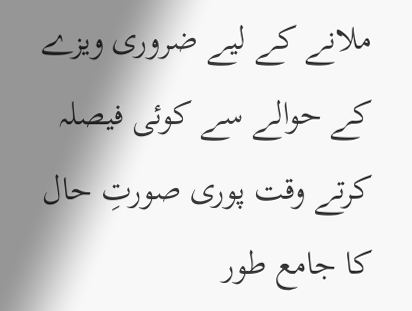ملانے کے لیے ضروری ویزے کے حوالے سے کوئی فیصلہ کرتے وقت پوری صورتِ حال کا جامع طور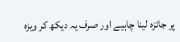پر جائزہ لینا چاہیے اور صرف یہ دیکھ کر ویزہ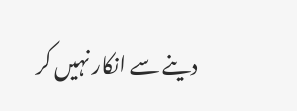دینے سے انکار نہیں کر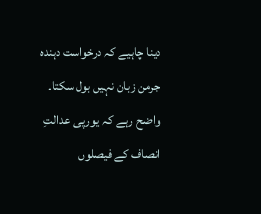دینا چاہیے کہ درخواست دہندہ جرمن زبان نہیں بول سکتا۔ واضح رہے کہ یورپی عدالتِ انصاف کے فیصلوں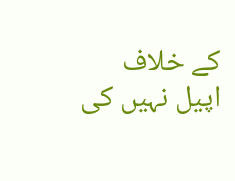کے خلاف اپیل نہیں کی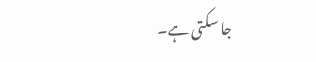جا سکتی ہے۔